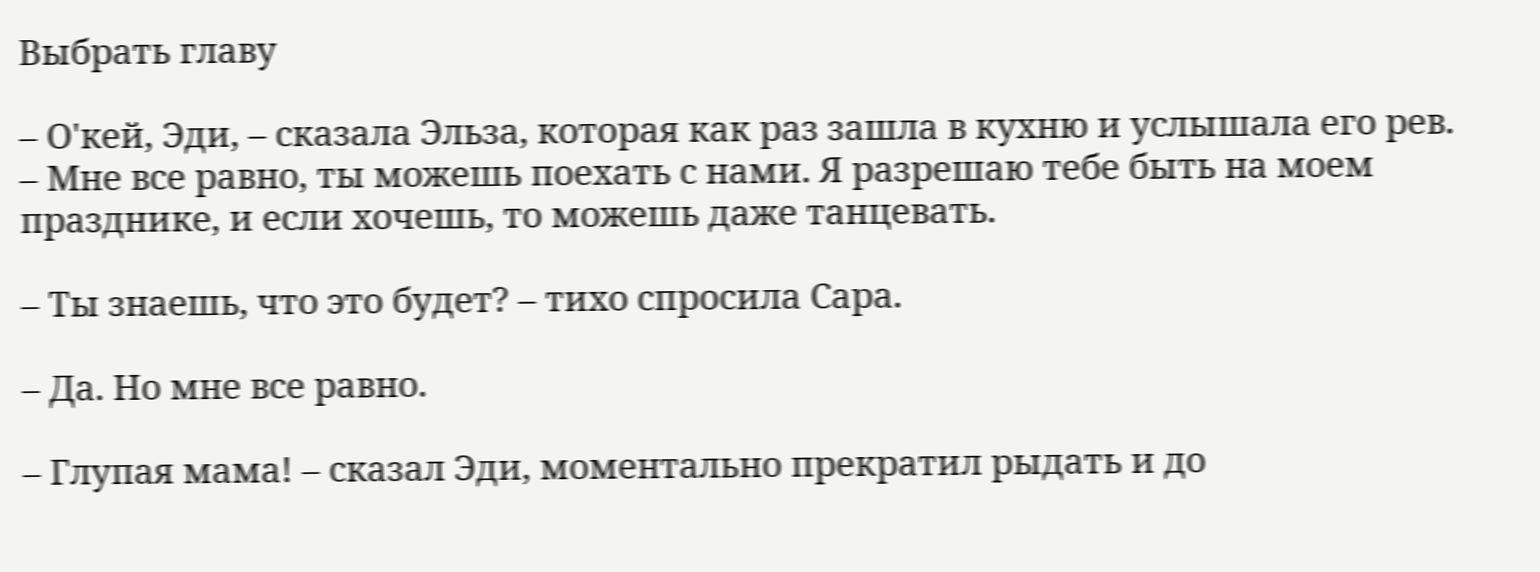Выбрать главу

– О'кей, Эди, – сказала Эльза, которая как раз зашла в кухню и услышала его рев. – Мне все равно, ты можешь поехать с нами. Я разрешаю тебе быть на моем празднике, и если хочешь, то можешь даже танцевать.

– Ты знаешь, что это будет? – тихо спросила Сара.

– Да. Но мне все равно.

– Глупая мама! – сказал Эди, моментально прекратил рыдать и до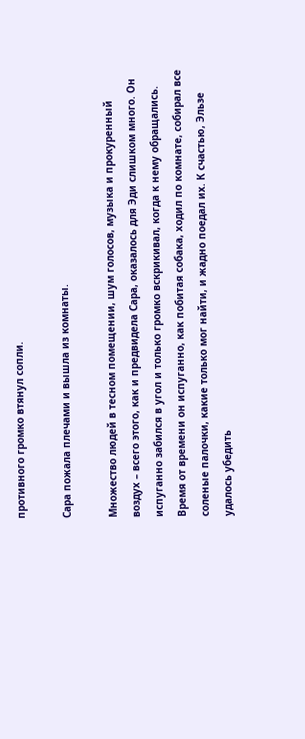противного громко втянул сопли.

Сара пожала плечами и вышла из комнаты.

Множество людей в тесном помещении, шум голосов, музыка и прокуренный воздух – всего этого, как и предвидела Сара, оказалось для Эди слишком много. Он испуганно забился в угол и только громко вскрикивал, когда к нему обращались. Время от времени он испуганно, как побитая собака, ходил по комнате, собирал все соленые палочки, какие только мог найти, и жадно поедал их. К счастью, Эльзе удалось убедить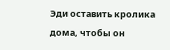Эди оставить кролика дома, чтобы он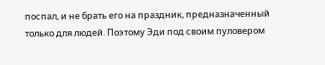поспал, и не брать его на праздник, предназначенный только для людей. Поэтому Эди под своим пуловером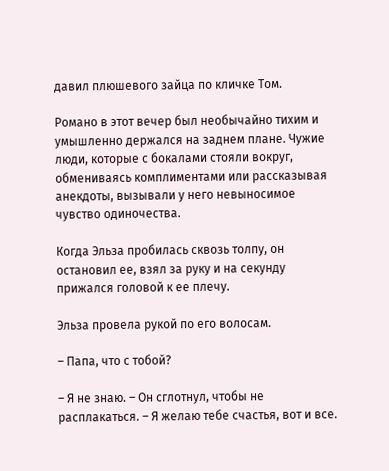давил плюшевого зайца по кличке Том.

Романо в этот вечер был необычайно тихим и умышленно держался на заднем плане. Чужие люди, которые с бокалами стояли вокруг, обмениваясь комплиментами или рассказывая анекдоты, вызывали у него невыносимое чувство одиночества.

Когда Эльза пробилась сквозь толпу, он остановил ее, взял за руку и на секунду прижался головой к ее плечу.

Эльза провела рукой по его волосам.

– Папа, что с тобой?

– Я не знаю. – Он сглотнул, чтобы не расплакаться. – Я желаю тебе счастья, вот и все.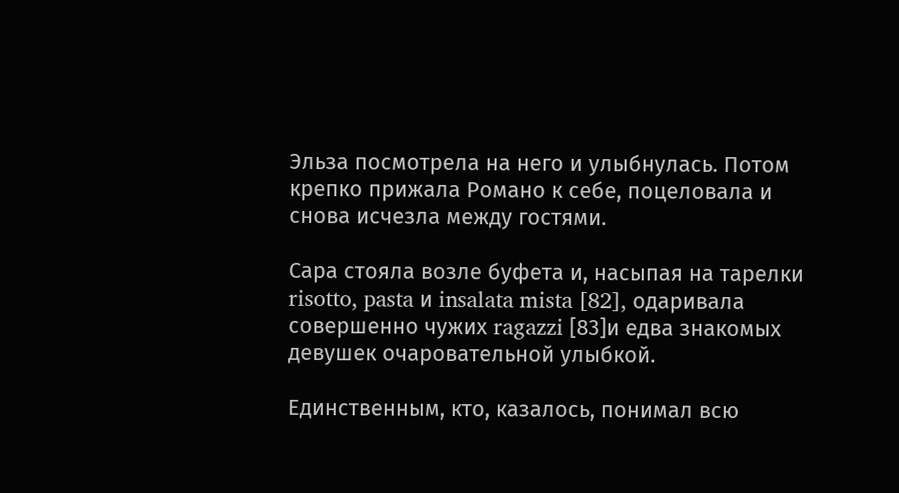Эльза посмотрела на него и улыбнулась. Потом крепко прижала Романо к себе, поцеловала и снова исчезла между гостями.

Сара стояла возле буфета и, насыпая на тарелки risotto, pasta и insalata mista [82], одаривала совершенно чужих ragazzi [83]и едва знакомых девушек очаровательной улыбкой.

Единственным, кто, казалось, понимал всю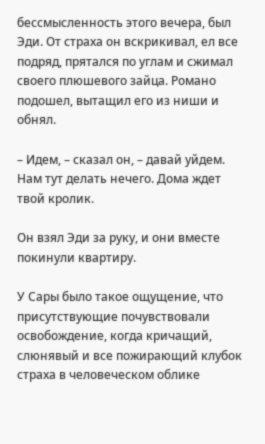бессмысленность этого вечера, был Эди. От страха он вскрикивал, ел все подряд, прятался по углам и сжимал своего плюшевого зайца. Романо подошел, вытащил его из ниши и обнял.

– Идем, – сказал он, – давай уйдем. Нам тут делать нечего. Дома ждет твой кролик.

Он взял Эди за руку, и они вместе покинули квартиру.

У Сары было такое ощущение, что присутствующие почувствовали освобождение, когда кричащий, слюнявый и все пожирающий клубок страха в человеческом облике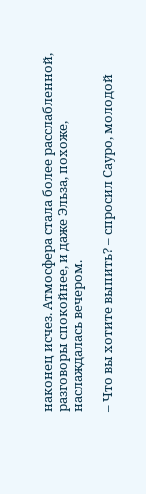наконец исчез. Атмосфера стала более расслабленной, разговоры спокойнее, и даже Эльза, похоже, наслаждалась вечером.

– Что вы хотите выпить? – спросил Сауро, молодой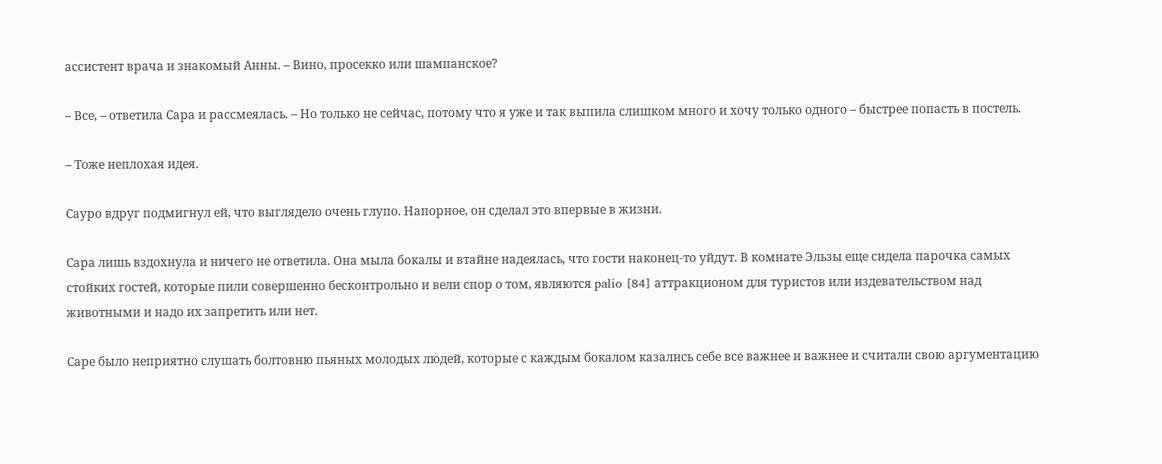ассистент врача и знакомый Анны. – Вино, просекко или шампанское?

– Все, – ответила Сара и рассмеялась. – Но только не сейчас, потому что я уже и так выпила слишком много и хочу только одного – быстрее попасть в постель.

– Тоже неплохая идея.

Сауро вдруг подмигнул ей, что выглядело очень глупо. Напорное, он сделал это впервые в жизни.

Сара лишь вздохнула и ничего не ответила. Она мыла бокалы и втайне надеялась, что гости наконец-то уйдут. В комнате Эльзы еще сидела парочка самых стойких гостей, которые пили совершенно бесконтрольно и вели спор о том, являются palio [84] аттракционом для туристов или издевательством над животными и надо их запретить или нет.

Саре было неприятно слушать болтовню пьяных молодых людей, которые с каждым бокалом казались себе все важнее и важнее и считали свою аргументацию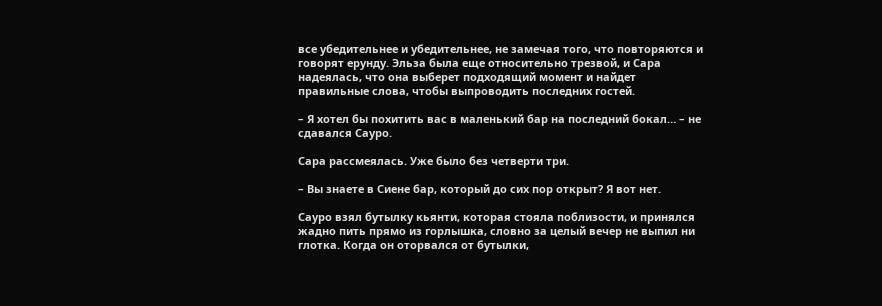все убедительнее и убедительнее, не замечая того, что повторяются и говорят ерунду. Эльза была еще относительно трезвой, и Сара надеялась, что она выберет подходящий момент и найдет правильные слова, чтобы выпроводить последних гостей.

– Я хотел бы похитить вас в маленький бар на последний бокал… – не сдавался Сауро.

Сара рассмеялась. Уже было без четверти три.

– Вы знаете в Сиене бар, который до сих пор открыт? Я вот нет.

Сауро взял бутылку кьянти, которая стояла поблизости, и принялся жадно пить прямо из горлышка, словно за целый вечер не выпил ни глотка. Когда он оторвался от бутылки,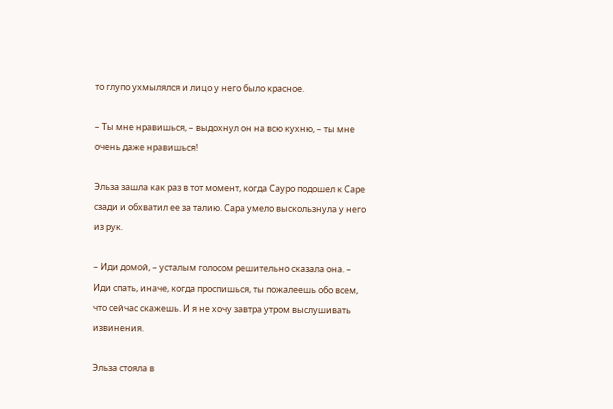то глупо ухмылялся и лицо у него было красное.

– Ты мне нравишься, – выдохнул он на всю кухню, – ты мне очень даже нравишься!

Эльза зашла как раз в тот момент, когда Сауро подошел к Саре сзади и обхватил ее за талию. Сара умело выскользнула у него из рук.

– Иди домой, – усталым голосом решительно сказала она. – Иди спать, иначе, когда проспишься, ты пожалеешь обо всем, что сейчас скажешь. И я не хочу завтра утром выслушивать извинения.

Эльза стояла в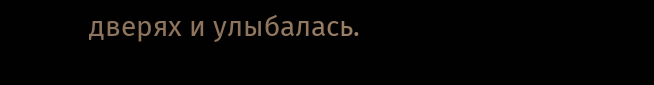дверях и улыбалась.